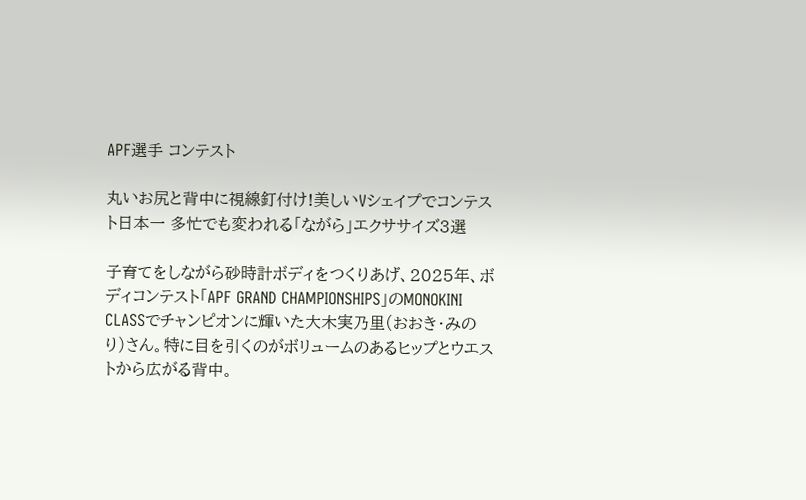APF選手 コンテスト

丸いお尻と背中に視線釘付け!美しいVシェイプでコンテスト日本一 多忙でも変われる「ながら」エクササイズ3選

子育てをしながら砂時計ボディをつくりあげ、2025年、ボディコンテスト「APF GRAND CHAMPIONSHIPS」のMONOKINI CLASSでチャンピオンに輝いた大木実乃里(おおき・みのり)さん。特に目を引くのがボリュームのあるヒップとウエストから広がる背中。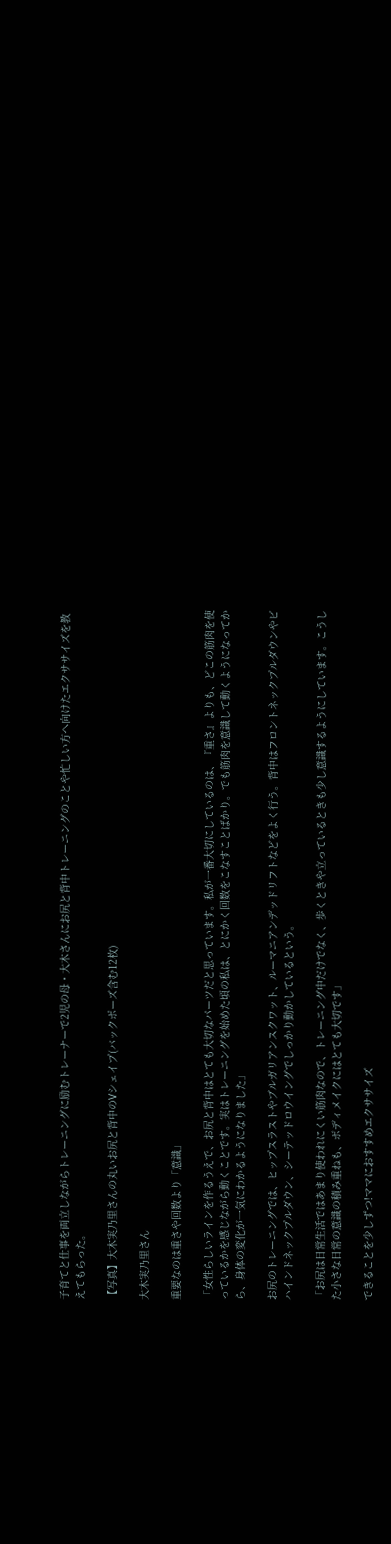子育てと仕事を両立しながらトレーニングに励むトレーナーで2児の母・大木さんにお尻と背中トレーニングのことや忙しい方へ向けたエクササイズを教えてもらった。

【写真】大木実乃里さんの丸いお尻と背中のVシェイプ(バックポーズ含む12枚)

大木実乃里さん

重要なのは重さや回数より「意識」

「女性らしいラインを作るうえで、お尻と背中はとても大切なパーツだと思っています。私が一番大切にしているのは、『重さ』よりも、どこの筋肉を使っているかを感じながら動くことです。実はトレーニングを始めた頃の私は、とにかく回数をこなすことばかり。でも筋肉を意識して動くようになってから、身体の変化が一気にわかるようになりました」

お尻のトレーニングでは、ヒップスラストやブルガリアンスクワット、ルーマニアンデッドリフトなどをよく行う。背中はフロントネックプルダウンやビハインドネックプルダウン、シーテッドロウイングでしっかり動かしているという。

「お尻は日常生活ではあまり使われにくい筋肉なので、トレーニング中だけでなく、歩くときや立っているときも少し意識するようにしています。こうした小さな日常の意識の積み重ねも、ボディメイクにはとても大切です」

できることを少しずつ!ママにおすすめエクササイズ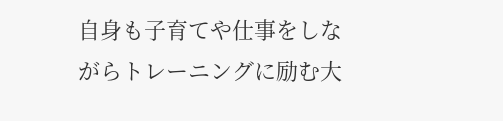自身も子育てや仕事をしながらトレーニングに励む大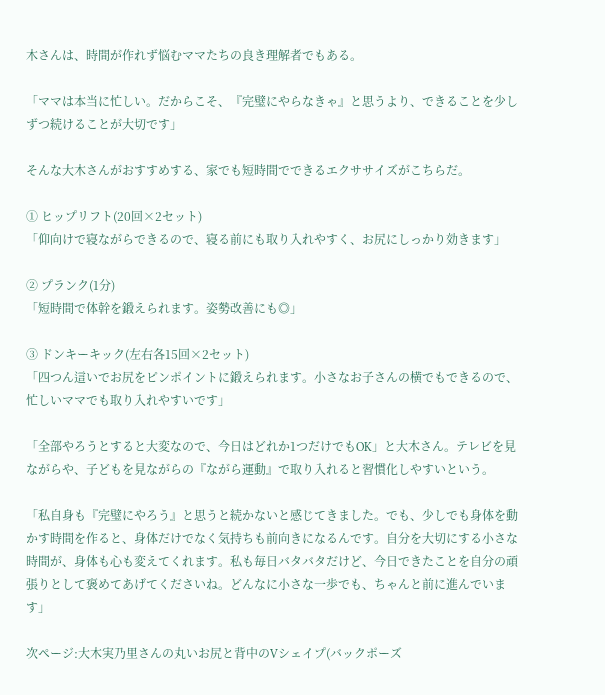木さんは、時間が作れず悩むママたちの良き理解者でもある。

「ママは本当に忙しい。だからこそ、『完璧にやらなきゃ』と思うより、できることを少しずつ続けることが大切です」

そんな大木さんがおすすめする、家でも短時間でできるエクササイズがこちらだ。

① ヒップリフト(20回×2セット)
「仰向けで寝ながらできるので、寝る前にも取り入れやすく、お尻にしっかり効きます」

② プランク(1分)
「短時間で体幹を鍛えられます。姿勢改善にも◎」

③ ドンキーキック(左右各15回×2セット)
「四つん這いでお尻をピンポイントに鍛えられます。小さなお子さんの横でもできるので、忙しいママでも取り入れやすいです」

「全部やろうとすると大変なので、今日はどれか1つだけでもOK」と大木さん。テレビを見ながらや、子どもを見ながらの『ながら運動』で取り入れると習慣化しやすいという。

「私自身も『完璧にやろう』と思うと続かないと感じてきました。でも、少しでも身体を動かす時間を作ると、身体だけでなく気持ちも前向きになるんです。自分を大切にする小さな時間が、身体も心も変えてくれます。私も毎日バタバタだけど、今日できたことを自分の頑張りとして褒めてあげてくださいね。どんなに小さな一歩でも、ちゃんと前に進んでいます」

次ページ:大木実乃里さんの丸いお尻と背中のVシェイプ(バックポーズ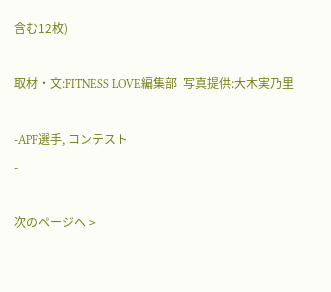含む12枚)

取材・文:FITNESS LOVE編集部  写真提供:大木実乃里

-APF選手, コンテスト
-

次のページへ >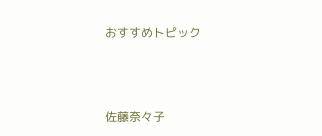おすすめトピック



佐藤奈々子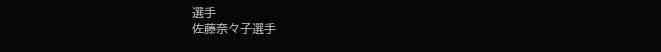選手
佐藤奈々子選手